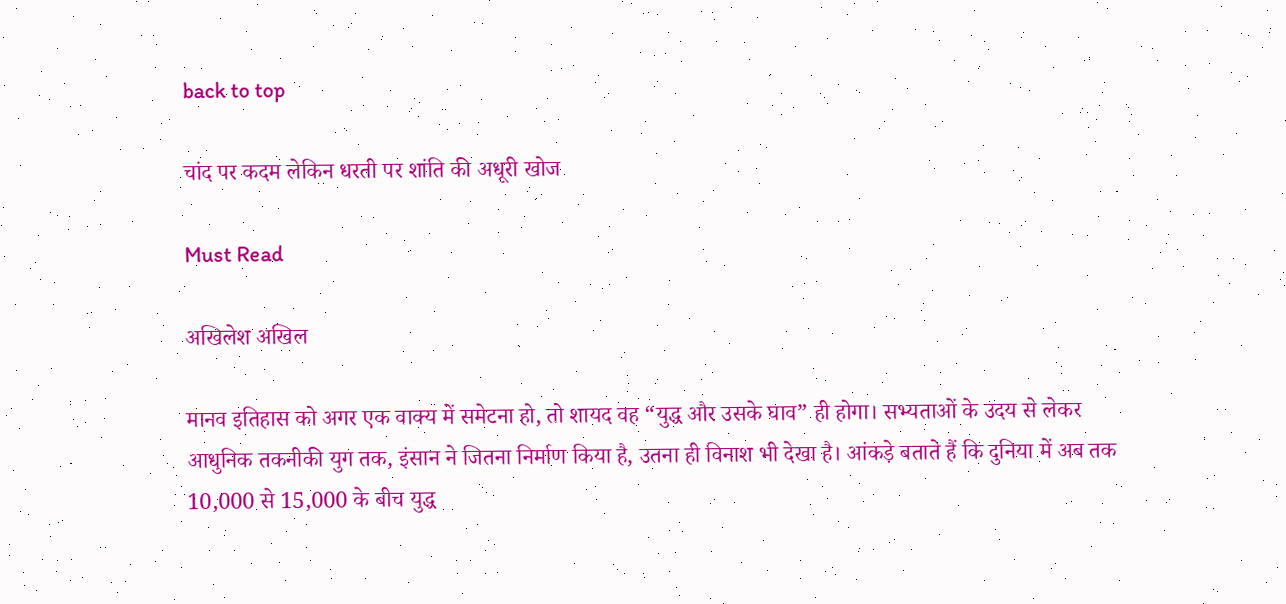back to top

चांद पर कदम लेकिन धरती पर शांति की अधूरी खोज

Must Read

अखिलेश अखिल

मानव इतिहास को अगर एक वाक्य में समेटना हो, तो शायद वह “युद्ध और उसके घाव” ही होगा। सभ्यताओं के उदय से लेकर आधुनिक तकनीकी युग तक, इंसान ने जितना निर्माण किया है, उतना ही विनाश भी देखा है। आंकड़े बताते हैं कि दुनिया में अब तक 10,000 से 15,000 के बीच युद्ध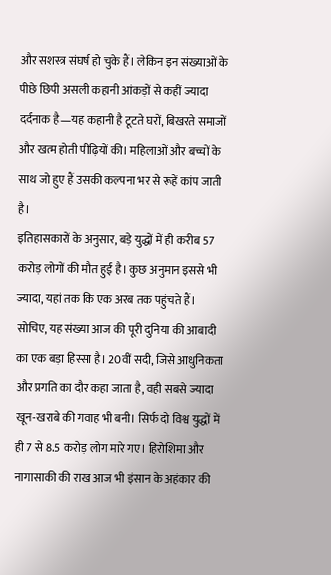और सशस्त्र संघर्ष हो चुके हैं। लेकिन इन संख्याओं के पीछे छिपी असली कहानी आंकड़ों से कहीं ज्यादा दर्दनाक है—यह कहानी है टूटते घरों, बिखरते समाजों और खत्म होती पीढ़ियों की। महिलाओं और बच्चों के साथ जो हुए हैं उसकी कल्पना भर से रूहें कांप जाती है।
इतिहासकारों के अनुसार, बड़े युद्धों में ही करीब 57 करोड़ लोगों की मौत हुई है। कुछ अनुमान इससे भी ज्यादा, यहां तक कि एक अरब तक पहुंचते हैं। सोचिए, यह संख्या आज की पूरी दुनिया की आबादी का एक बड़ा हिस्सा है। 20वीं सदी, जिसे आधुनिकता और प्रगति का दौर कहा जाता है, वही सबसे ज्यादा खून-खराबे की गवाह भी बनी। सिर्फ दो विश्व युद्धों में ही 7 से 8.5 करोड़ लोग मारे गए। हिरोशिमा और नागासाकी की राख आज भी इंसान के अहंकार की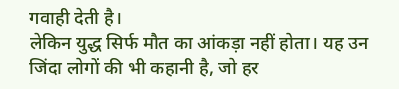गवाही देती है।
लेकिन युद्ध सिर्फ मौत का आंकड़ा नहीं होता। यह उन जिंदा लोगों की भी कहानी है, जो हर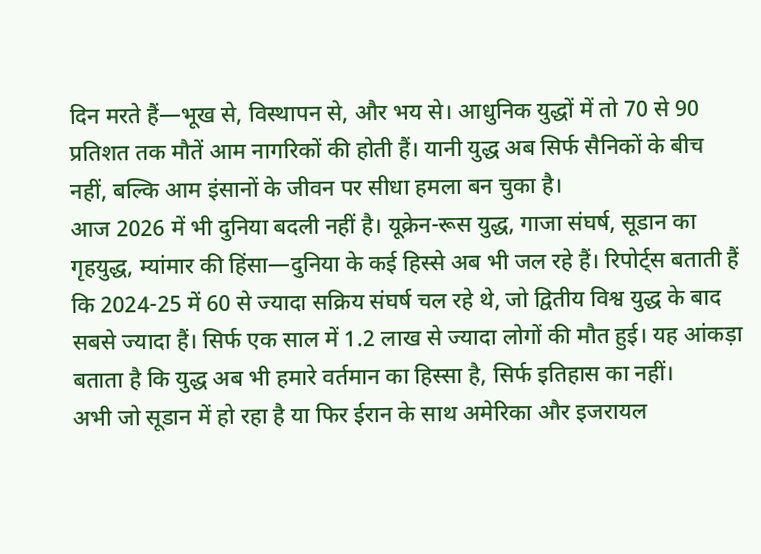दिन मरते हैं—भूख से, विस्थापन से, और भय से। आधुनिक युद्धों में तो 70 से 90 प्रतिशत तक मौतें आम नागरिकों की होती हैं। यानी युद्ध अब सिर्फ सैनिकों के बीच नहीं, बल्कि आम इंसानों के जीवन पर सीधा हमला बन चुका है।
आज 2026 में भी दुनिया बदली नहीं है। यूक्रेन-रूस युद्ध, गाजा संघर्ष, सूडान का गृहयुद्ध, म्यांमार की हिंसा—दुनिया के कई हिस्से अब भी जल रहे हैं। रिपोर्ट्स बताती हैं कि 2024-25 में 60 से ज्यादा सक्रिय संघर्ष चल रहे थे, जो द्वितीय विश्व युद्ध के बाद सबसे ज्यादा हैं। सिर्फ एक साल में 1.2 लाख से ज्यादा लोगों की मौत हुई। यह आंकड़ा बताता है कि युद्ध अब भी हमारे वर्तमान का हिस्सा है, सिर्फ इतिहास का नहीं।
अभी जो सूडान में हो रहा है या फिर ईरान के साथ अमेरिका और इजरायल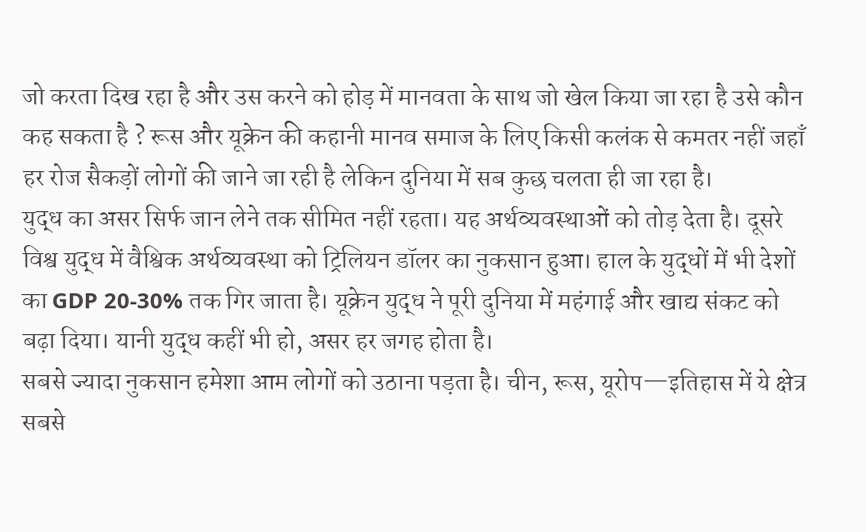जो करता दिख रहा है और उस करने को होड़ में मानवता के साथ जो खेल किया जा रहा है उसे कौन कह सकता है ? रूस और यूक्रेन की कहानी मानव समाज के लिए किसी कलंक से कमतर नहीं जहाँ हर रोज सैकड़ों लोगों की जाने जा रही है लेकिन दुनिया में सब कुछ चलता ही जा रहा है।
युद्ध का असर सिर्फ जान लेने तक सीमित नहीं रहता। यह अर्थव्यवस्थाओं को तोड़ देता है। दूसरे विश्व युद्ध में वैश्विक अर्थव्यवस्था को ट्रिलियन डॉलर का नुकसान हुआ। हाल के युद्धों में भी देशों का GDP 20-30% तक गिर जाता है। यूक्रेन युद्ध ने पूरी दुनिया में महंगाई और खाद्य संकट को बढ़ा दिया। यानी युद्ध कहीं भी हो, असर हर जगह होता है।
सबसे ज्यादा नुकसान हमेशा आम लोगों को उठाना पड़ता है। चीन, रूस, यूरोप—इतिहास में ये क्षेत्र सबसे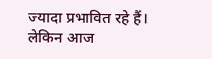ज्यादा प्रभावित रहे हैं। लेकिन आज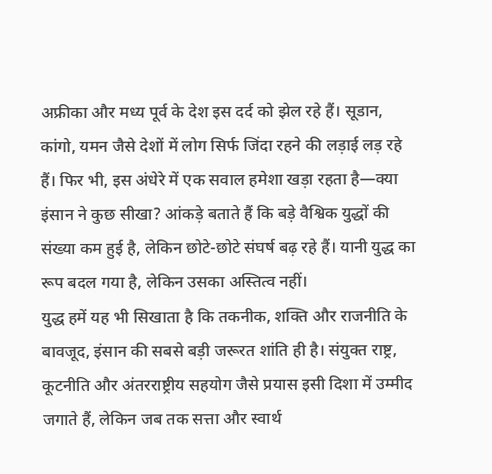अफ्रीका और मध्य पूर्व के देश इस दर्द को झेल रहे हैं। सूडान, कांगो, यमन जैसे देशों में लोग सिर्फ जिंदा रहने की लड़ाई लड़ रहे हैं। फिर भी, इस अंधेरे में एक सवाल हमेशा खड़ा रहता है—क्या इंसान ने कुछ सीखा? आंकड़े बताते हैं कि बड़े वैश्विक युद्धों की संख्या कम हुई है, लेकिन छोटे-छोटे संघर्ष बढ़ रहे हैं। यानी युद्ध का रूप बदल गया है, लेकिन उसका अस्तित्व नहीं।
युद्ध हमें यह भी सिखाता है कि तकनीक, शक्ति और राजनीति के बावजूद, इंसान की सबसे बड़ी जरूरत शांति ही है। संयुक्त राष्ट्र, कूटनीति और अंतरराष्ट्रीय सहयोग जैसे प्रयास इसी दिशा में उम्मीद जगाते हैं, लेकिन जब तक सत्ता और स्वार्थ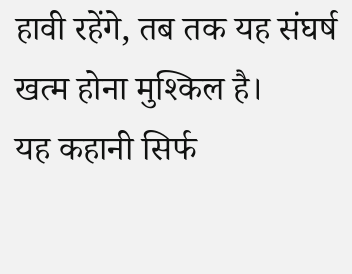हावी रहेंगे, तब तक यह संघर्ष खत्म होना मुश्किल है।
यह कहानी सिर्फ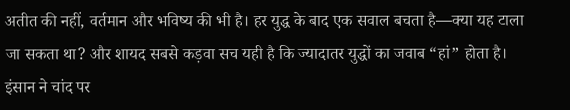अतीत की नहीं, वर्तमान और भविष्य की भी है। हर युद्ध के बाद एक सवाल बचता है—क्या यह टाला जा सकता था? और शायद सबसे कड़वा सच यही है कि ज्यादातर युद्धों का जवाब “हां” होता है। इंसान ने चांद पर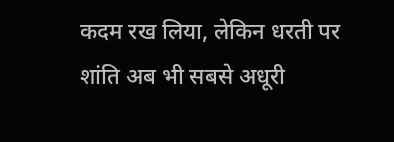कदम रख लिया, लेकिन धरती पर शांति अब भी सबसे अधूरी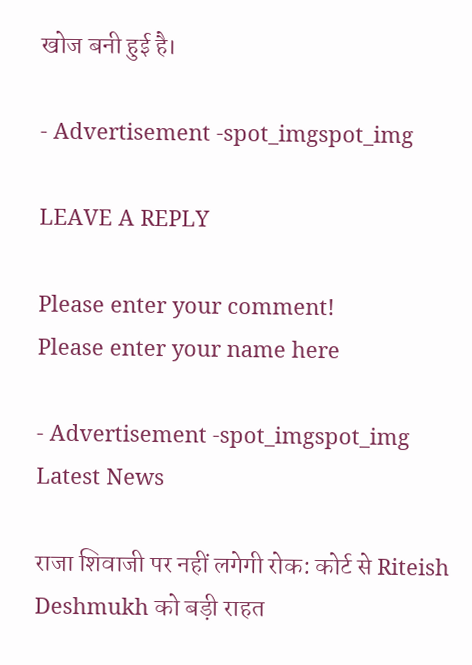खोज बनी हुई है।

- Advertisement -spot_imgspot_img

LEAVE A REPLY

Please enter your comment!
Please enter your name here

- Advertisement -spot_imgspot_img
Latest News

राजा शिवाजी पर नहीं लगेगी रोक: कोर्ट से Riteish Deshmukh को बड़ी राहत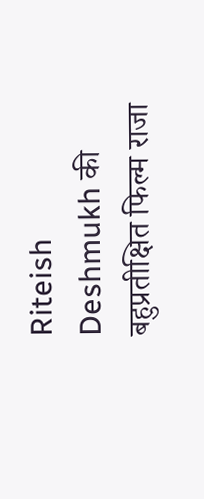Riteish Deshmukh की बहुप्रतीक्षित फिल्म राजा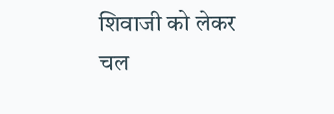शिवाजी को लेकर चल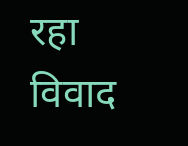रहा विवाद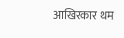आखिरकार थम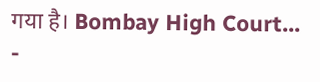गया है। Bombay High Court...
-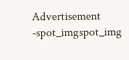Advertisement -spot_imgspot_img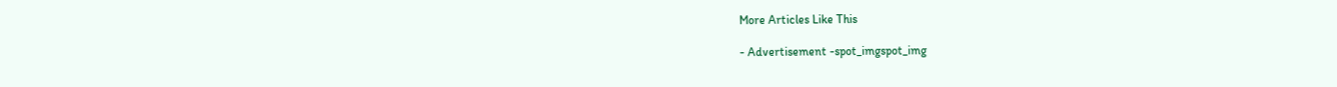More Articles Like This

- Advertisement -spot_imgspot_img